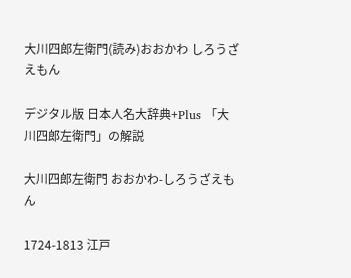大川四郎左衛門(読み)おおかわ しろうざえもん

デジタル版 日本人名大辞典+Plus 「大川四郎左衛門」の解説

大川四郎左衛門 おおかわ-しろうざえもん

1724-1813 江戸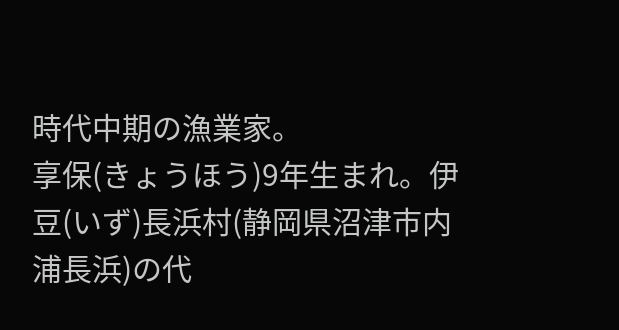時代中期の漁業家。
享保(きょうほう)9年生まれ。伊豆(いず)長浜村(静岡県沼津市内浦長浜)の代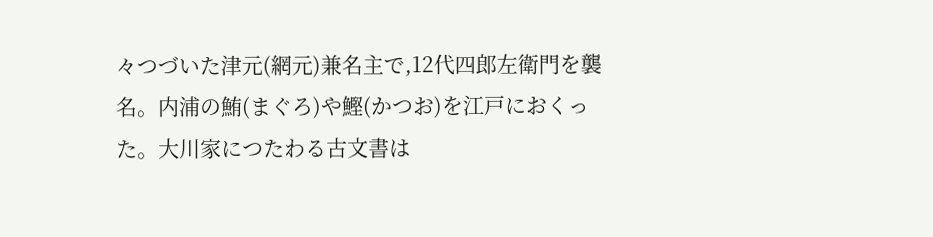々つづいた津元(網元)兼名主で,12代四郎左衛門を襲名。内浦の鮪(まぐろ)や鰹(かつお)を江戸におくった。大川家につたわる古文書は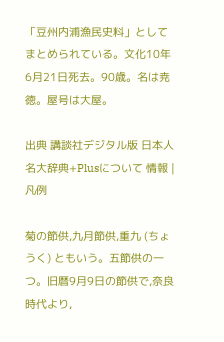「豆州内浦漁民史料」としてまとめられている。文化10年6月21日死去。90歳。名は尭徳。屋号は大屋。

出典 講談社デジタル版 日本人名大辞典+Plusについて 情報 | 凡例

菊の節供,九月節供,重九 (ちょうく) ともいう。五節供の一つ。旧暦9月9日の節供で,奈良時代より,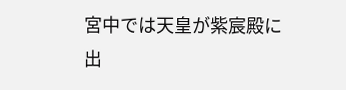宮中では天皇が紫宸殿に出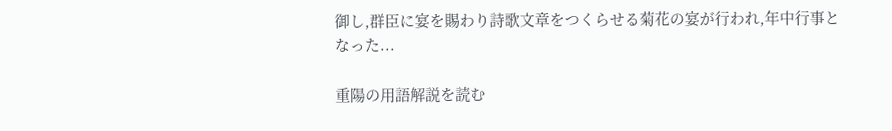御し,群臣に宴を賜わり詩歌文章をつくらせる菊花の宴が行われ,年中行事となった...

重陽の用語解説を読む